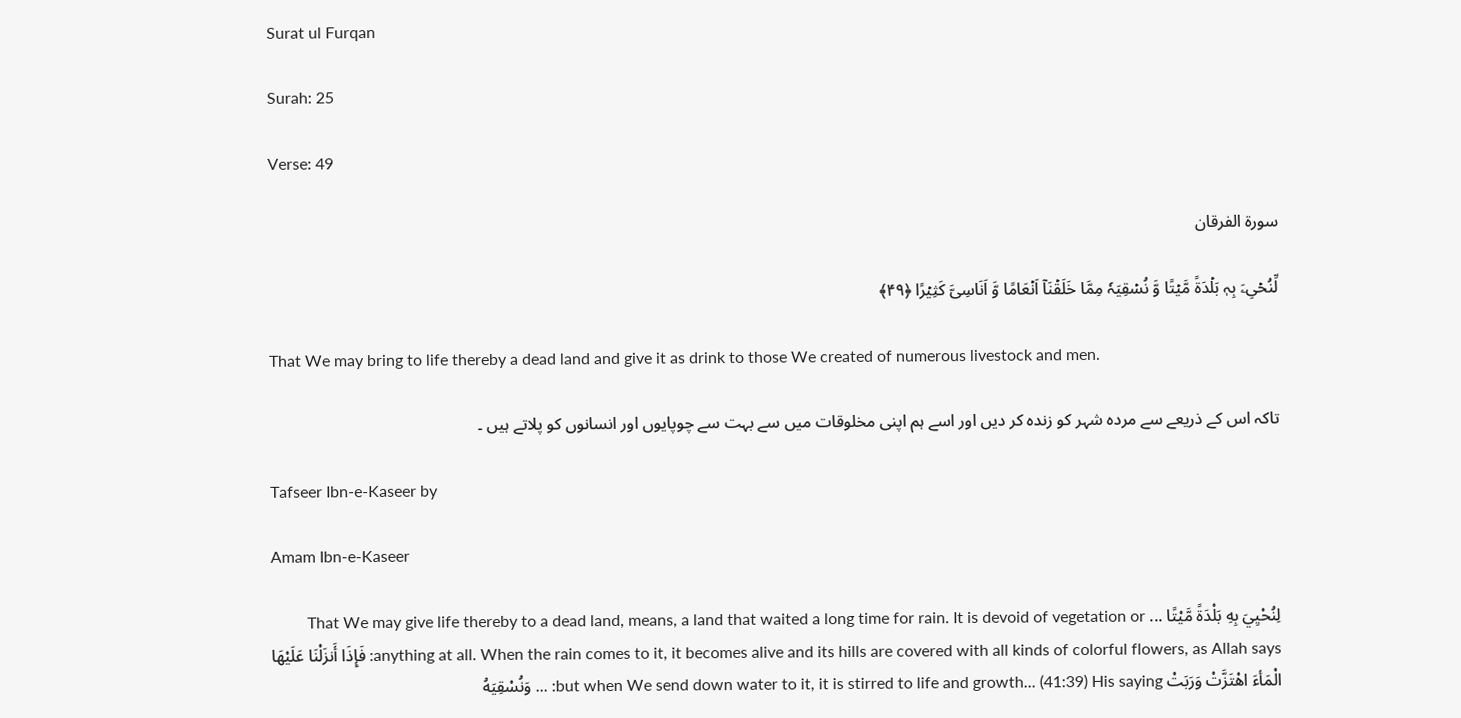Surat ul Furqan

Surah: 25

Verse: 49

سورة الفرقان

لِّنُحۡیِۦَ بِہٖ بَلۡدَۃً مَّیۡتًا وَّ نُسۡقِیَہٗ مِمَّا خَلَقۡنَاۤ اَنۡعَامًا وَّ اَنَاسِیَّ کَثِیۡرًا ﴿۴۹﴾

That We may bring to life thereby a dead land and give it as drink to those We created of numerous livestock and men.

تاکہ اس کے ذریعے سے مردہ شہر کو زندہ کر دیں اور اسے ہم اپنی مخلوقات میں سے بہت سے چوپایوں اور انسانوں کو پلاتے ہیں ۔

Tafseer Ibn-e-Kaseer by

Amam Ibn-e-Kaseer

لِنُحْيِيَ بِهِ بَلْدَةً مَّيْتًا ... That We may give life thereby to a dead land, means, a land that waited a long time for rain. It is devoid of vegetation or anything at all. When the rain comes to it, it becomes alive and its hills are covered with all kinds of colorful flowers, as Allah says: فَإِذَا أَنزَلْنَا عَلَيْهَا الْمَأءَ اهْتَزَّتْ وَرَبَتْ but when We send down water to it, it is stirred to life and growth... (41:39) His saying: ... وَنُسْقِيَهُ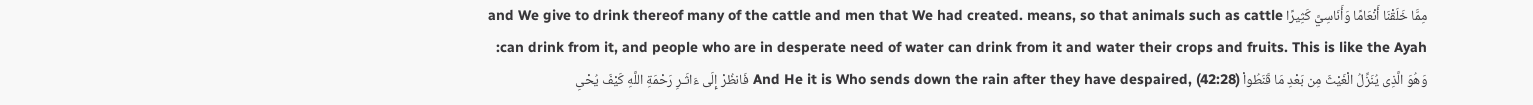مِمَّا خَلَقْنَا أَنْعَامًا وَأَنَاسِيَّ كَثِيرًا and We give to drink thereof many of the cattle and men that We had created. means, so that animals such as cattle can drink from it, and people who are in desperate need of water can drink from it and water their crops and fruits. This is like the Ayah: وَهُوَ الَّذِى يُنَزِّلُ الْغَيْثَ مِن بَعْدِ مَا قَنَطُواْ And He it is Who sends down the rain after they have despaired, (42:28) فَانظُرْ إِلَى ءَاثَـرِ رَحْمَةِ اللَّهِ كَيْفَ يُحْىِ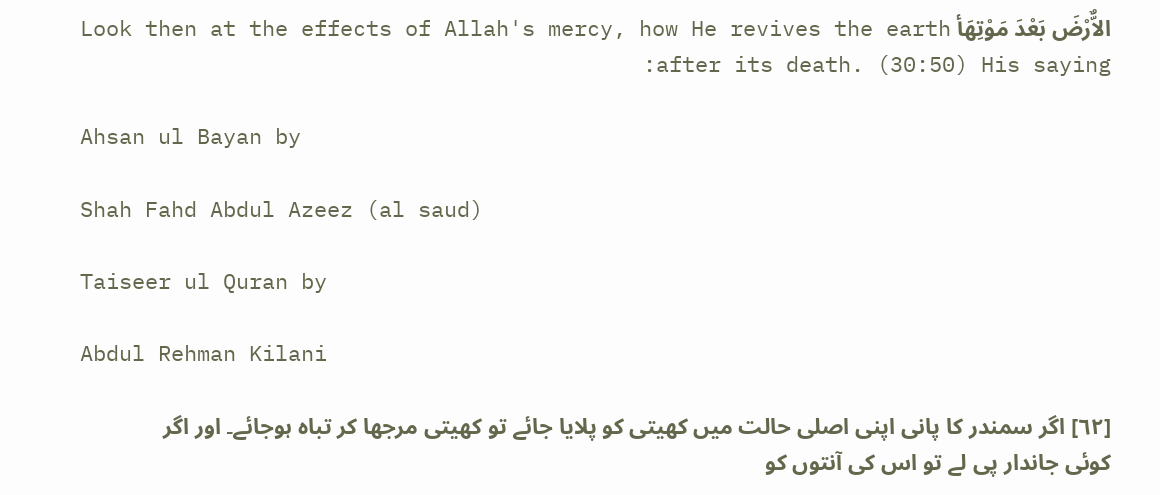الاٌّرْضَ بَعْدَ مَوْتِهَأ Look then at the effects of Allah's mercy, how He revives the earth after its death. (30:50) His saying:

Ahsan ul Bayan by

Shah Fahd Abdul Azeez (al saud)

Taiseer ul Quran by

Abdul Rehman Kilani

[٦٢] اگر سمندر کا پانی اپنی اصلی حالت میں کھیتی کو پلایا جائے تو کھیتی مرجھا کر تباہ ہوجائے۔ اور اگر کوئی جاندار پی لے تو اس کی آنتوں کو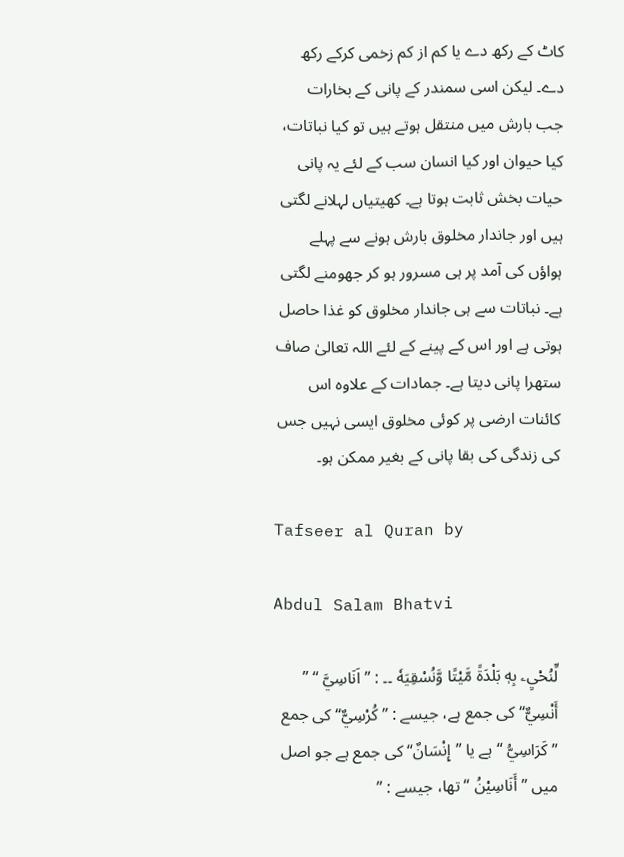کاٹ کے رکھ دے یا کم از کم زخمی کرکے رکھ دے۔ لیکن اسی سمندر کے پانی کے بخارات جب بارش میں منتقل ہوتے ہیں تو کیا نباتات، کیا حیوان اور کیا انسان سب کے لئے یہ پانی حیات بخش ثابت ہوتا ہے۔ کھیتیاں لہلانے لگتی ہیں اور جاندار مخلوق بارش ہونے سے پہلے ہواؤں کی آمد پر ہی مسرور ہو کر جھومنے لگتی ہے۔ نباتات سے ہی جاندار مخلوق کو غذا حاصل ہوتی ہے اور اس کے پینے کے لئے اللہ تعالیٰ صاف ستھرا پانی دیتا ہے۔ جمادات کے علاوہ اس کائنات ارضی پر کوئی مخلوق ایسی نہیں جس کی زندگی کی بقا پانی کے بغیر ممکن ہو۔

Tafseer al Quran by

Abdul Salam Bhatvi

لِّنُحْيِۦ بِهٖ بَلْدَةً مَّيْتًا وَّنُسْقِيَهٗ ۔۔ : ” اَنَاسِيَّ “ ” أَنْسِيٌّ“ کی جمع ہے، جیسے : ” کُرْسِيٌّ“ کی جمع ” کَرَاسِيُّ “ ہے یا ”إِنْسَانٌ“ کی جمع ہے جو اصل میں ” أَنَاسِیْنُ “ تھا، جیسے : ”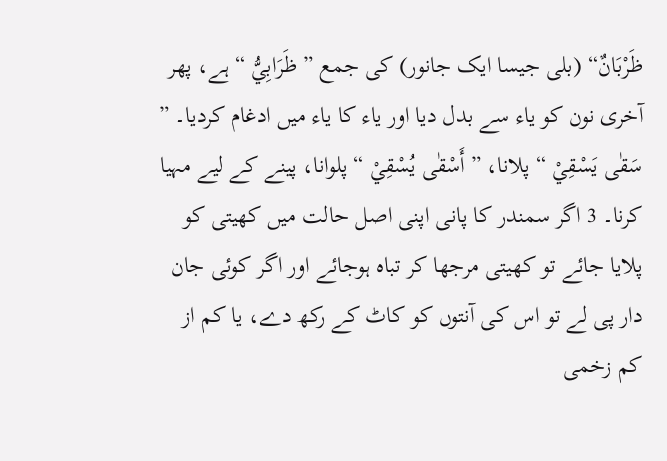ظَرْبَانٌ“ (بلی جیسا ایک جانور) کی جمع ” ظَرَابِيُّ “ ہے، پھر آخری نون کو یاء سے بدل دیا اور یاء کا یاء میں ادغام کردیا۔ ” سَقٰی یَسْقِيْ “ پلانا، ” أَسْقٰی یُسْقِيْ “ پلوانا، پینے کے لیے مہیا کرنا۔ 3 اگر سمندر کا پانی اپنی اصل حالت میں کھیتی کو پلایا جائے تو کھیتی مرجھا کر تباہ ہوجائے اور اگر کوئی جان دار پی لے تو اس کی آنتوں کو کاٹ کے رکھ دے، یا کم از کم زخمی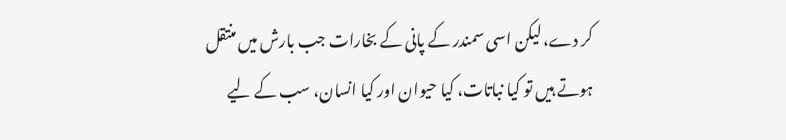کر دے، لیکن اسی سمندر کے پانی کے بخارات جب بارش میں منتقل ہوتے ہیں تو کیا نباتات، کیا حیوان اور کیا انسان، سب کے لیے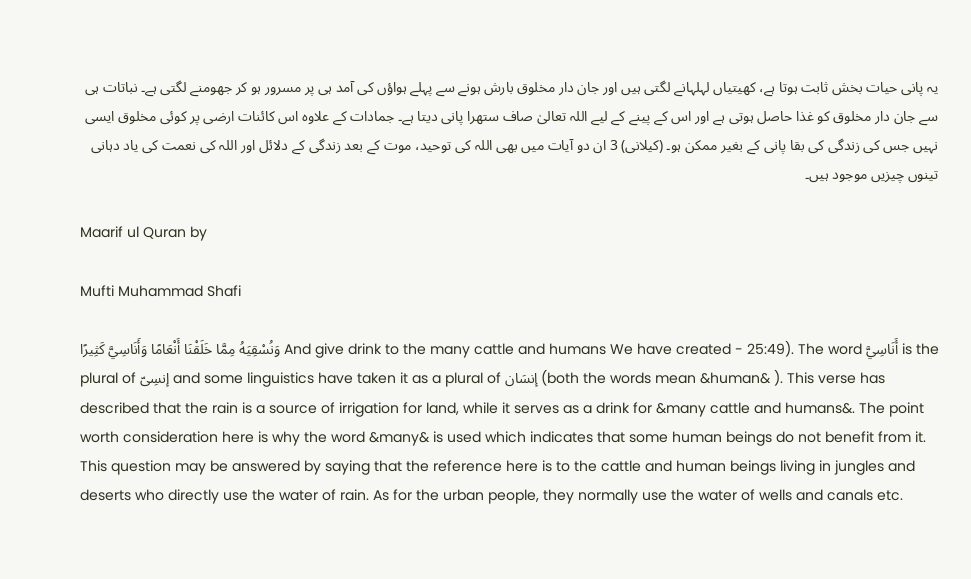یہ پانی حیات بخش ثابت ہوتا ہے، کھیتیاں لہلہانے لگتی ہیں اور جان دار مخلوق بارش ہونے سے پہلے ہواؤں کی آمد ہی پر مسرور ہو کر جھومنے لگتی ہے۔ نباتات ہی سے جان دار مخلوق کو غذا حاصل ہوتی ہے اور اس کے پینے کے لیے اللہ تعالیٰ صاف ستھرا پانی دیتا ہے۔ جمادات کے علاوہ اس کائنات ارضی پر کوئی مخلوق ایسی نہیں جس کی زندگی کی بقا پانی کے بغیر ممکن ہو۔ (کیلانی) 3 ان دو آیات میں بھی اللہ کی توحید، موت کے بعد زندگی کے دلائل اور اللہ کی نعمت کی یاد دہانی تینوں چیزیں موجود ہیں۔

Maarif ul Quran by

Mufti Muhammad Shafi

وَنُسْقِيَهُ مِمَّا خَلَقْنَا أَنْعَامًا وَأَنَاسِيَّ كَثِيرً‌ا And give drink to the many cattle and humans We have created - 25:49). The word أَنَاسِيَّ is the plural of إنسِیّ and some linguistics have taken it as a plural of إنسَان (both the words mean &human& ). This verse has described that the rain is a source of irrigation for land, while it serves as a drink for &many cattle and humans&. The point worth consideration here is why the word &many& is used which indicates that some human beings do not benefit from it. This question may be answered by saying that the reference here is to the cattle and human beings living in jungles and deserts who directly use the water of rain. As for the urban people, they normally use the water of wells and canals etc.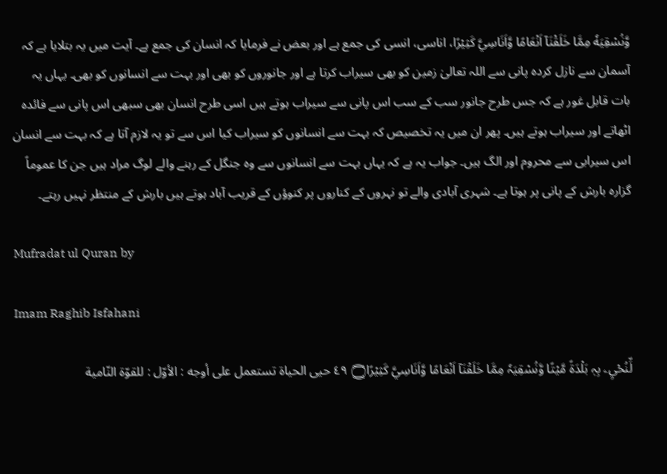وَّنُسْقِيَهٗ مِمَّا خَلَقْنَآ اَنْعَامًا وَّاَنَاسِيَّ كَثِيْرًا، اناسی، انسی کی جمع ہے اور بعض نے فرمایا کہ انسان کی جمع ہے۔ آیت میں یہ بتلایا ہے کہ آسمان سے نازل کردہ پانی سے اللہ تعالیٰ زمین کو بھی سیراب کرتا ہے اور جانوروں کو بھی اور بہت سے انسانوں کو بھی۔ یہاں یہ بات قابل غور ہے کہ جس طرح جانور سب کے سب اس پانی سے سیراب ہوتے ہیں اسی طرح انسان بھی سبھی اس پانی سے فائدہ اٹھاتے اور سیراب ہوتے ہیں۔ پھر ان میں یہ تخصیص کہ بہت سے انسانوں کو سیراب کیا اس سے تو یہ لازم آتا ہے کہ بہت سے انسان اس سیرابی سے محروم اور الگ ہیں۔ جواب یہ ہے کہ یہاں بہت سے انسانوں سے وہ جنگل کے رہنے والے لوگ مراد ہیں جن کا عموماً گزارہ بارش کے پانی پر ہوتا ہے۔ شہری آبادی والے تو نہروں کے کناروں پر کنوؤں کے قریب آباد ہوتے ہیں بارش کے منتظر نہیں رہتے۔

Mufradat ul Quran by

Imam Raghib Isfahani

لِّنُحْيِۦ بِہٖ بَلْدَۃً مَّيْتًا وَّنُسْقِيَہٗ مِمَّا خَلَقْنَآ اَنْعَامًا وَّاَنَاسِيَّ كَثِيْرًا۝ ٤٩ حيى الحیاة تستعمل علی أوجه : الأوّل : للقوّة النّامية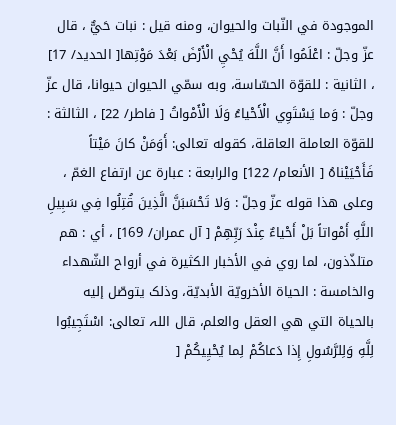الموجودة في النّبات والحیوان، ومنه قيل : نبات حَيٌّ ، قال عزّ وجلّ : اعْلَمُوا أَنَّ اللَّهَ يُحْيِ الْأَرْضَ بَعْدَ مَوْتِها[ الحدید/ 17] ، الثانية : للقوّة الحسّاسة، وبه سمّي الحیوان حيوانا، قال عزّ وجلّ : وَما يَسْتَوِي الْأَحْياءُ وَلَا الْأَمْواتُ [ فاطر/ 22] ، الثالثة : للقوّة العاملة العاقلة، کقوله تعالی: أَوَمَنْ كانَ مَيْتاً فَأَحْيَيْناهُ [ الأنعام/ 122] والرابعة : عبارة عن ارتفاع الغمّ ، وعلی هذا قوله عزّ وجلّ : وَلا تَحْسَبَنَّ الَّذِينَ قُتِلُوا فِي سَبِيلِ اللَّهِ أَمْواتاً بَلْ أَحْياءٌ عِنْدَ رَبِّهِمْ [ آل عمران/ 169] ، أي : هم متلذّذون، لما روي في الأخبار الکثيرة في أرواح الشّهداء والخامسة : الحیاة الأخرويّة الأبديّة، وذلک يتوصّل إليه بالحیاة التي هي العقل والعلم، قال اللہ تعالی: اسْتَجِيبُوا لِلَّهِ وَلِلرَّسُولِ إِذا دَعاكُمْ لِما يُحْيِيكُمْ [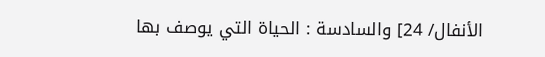الأنفال/ 24] والسادسة : الحیاة التي يوصف بها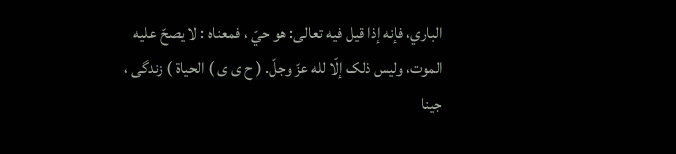الباري، فإنه إذا قيل فيه تعالی: هو حيّ ، فمعناه : لا يصحّ عليه الموت، ولیس ذلک إلّا لله عزّ وجلّ. ( ح ی ی ) الحیاۃ ) زندگی ، جینا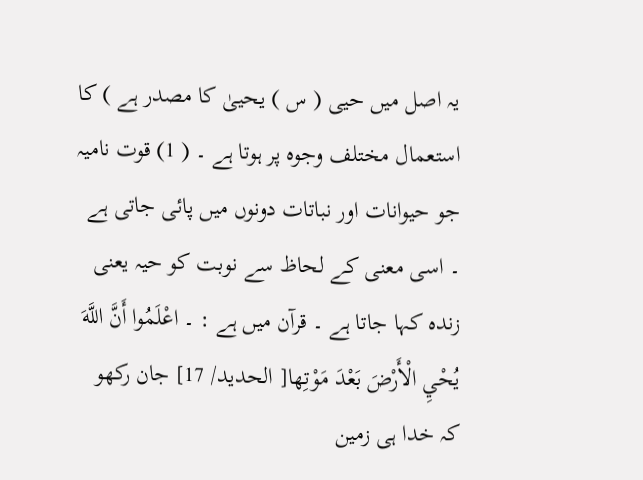یہ اصل میں حیی ( س ) یحییٰ کا مصدر ہے ) کا استعمال مختلف وجوہ پر ہوتا ہے ۔ ( 1) قوت نامیہ جو حیوانات اور نباتات دونوں میں پائی جاتی ہے ۔ اسی معنی کے لحاظ سے نوبت کو حیہ یعنی زندہ کہا جاتا ہے ۔ قرآن میں ہے : ۔ اعْلَمُوا أَنَّ اللَّهَ يُحْيِ الْأَرْضَ بَعْدَ مَوْتِها[ الحدید/ 17] جان رکھو کہ خدا ہی زمین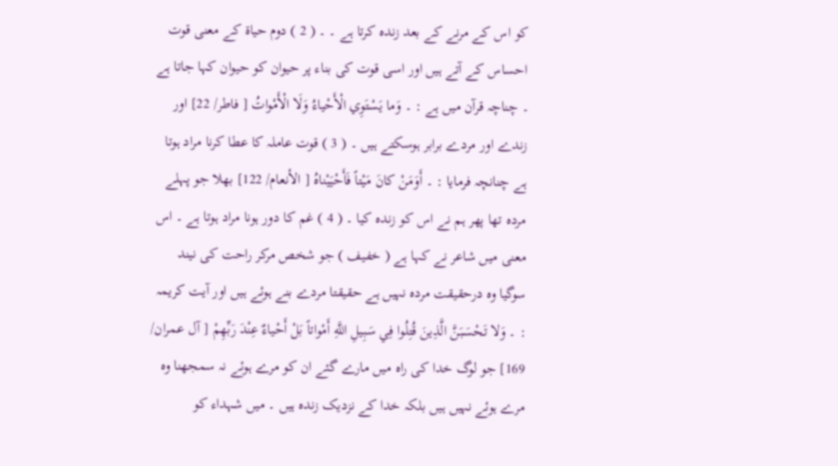کو اس کے مرنے کے بعد زندہ کرتا ہے ۔ ۔ ( 2 ) دوم حیاۃ کے معنی قوت احساس کے آتے ہیں اور اسی قوت کی بناء پر حیوان کو حیوان کہا جاتا ہے ۔ چناچہ قرآن میں ہے : ۔ وَما يَسْتَوِي الْأَحْياءُ وَلَا الْأَمْواتُ [ فاطر/ 22] اور زندے اور مردے برابر ہوسکتے ہیں ۔ ( 3 ) قوت عاملہ کا عطا کرنا مراد ہوتا ہے چنانچہ فرمایا : ۔ أَوَمَنْ كانَ مَيْتاً فَأَحْيَيْناهُ [ الأنعام/ 122] بھلا جو پہلے مردہ تھا پھر ہم نے اس کو زندہ کیا ۔ ( 4 ) غم کا دور ہونا مراد ہوتا ہے ۔ اس معنی میں شاعر نے کہا ہے ( خفیف ) جو شخص مرکر راحت کی نیند سوگیا وہ درحقیقت مردہ نہیں ہے حقیقتا مردے بنے ہوئے ہیں اور آیت کریمہ : ۔ وَلا تَحْسَبَنَّ الَّذِينَ قُتِلُوا فِي سَبِيلِ اللَّهِ أَمْواتاً بَلْ أَحْياءٌ عِنْدَ رَبِّهِمْ [ آل عمران/ 169] جو لوگ خدا کی راہ میں مارے گئے ان کو مرے ہوئے نہ سمجھنا وہ مرے ہوئے نہیں ہیں بلکہ خدا کے نزدیک زندہ ہیں ۔ میں شہداء کو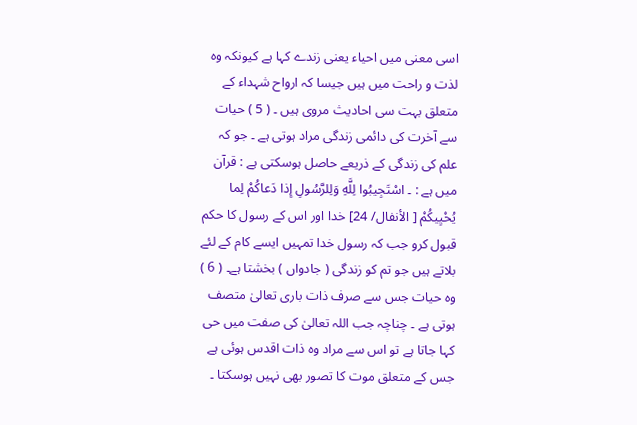اسی معنی میں احیاء یعنی زندے کہا ہے کیونکہ وہ لذت و راحت میں ہیں جیسا کہ ارواح شہداء کے متعلق بہت سی احادیث مروی ہیں ۔ ( 5 ) حیات سے آخرت کی دائمی زندگی مراد ہوتی ہے ۔ جو کہ علم کی زندگی کے ذریعے حاصل ہوسکتی ہے : قرآن میں ہے : ۔ اسْتَجِيبُوا لِلَّهِ وَلِلرَّسُولِ إِذا دَعاكُمْ لِما يُحْيِيكُمْ [ الأنفال/ 24] خدا اور اس کے رسول کا حکم قبول کرو جب کہ رسول خدا تمہیں ایسے کام کے لئے بلاتے ہیں جو تم کو زندگی ( جادواں ) بخشتا ہے۔ ( 6 ) وہ حیات جس سے صرف ذات باری تعالیٰ متصف ہوتی ہے ۔ چناچہ جب اللہ تعالیٰ کی صفت میں حی کہا جاتا ہے تو اس سے مراد وہ ذات اقدس ہوئی ہے جس کے متعلق موت کا تصور بھی نہیں ہوسکتا ۔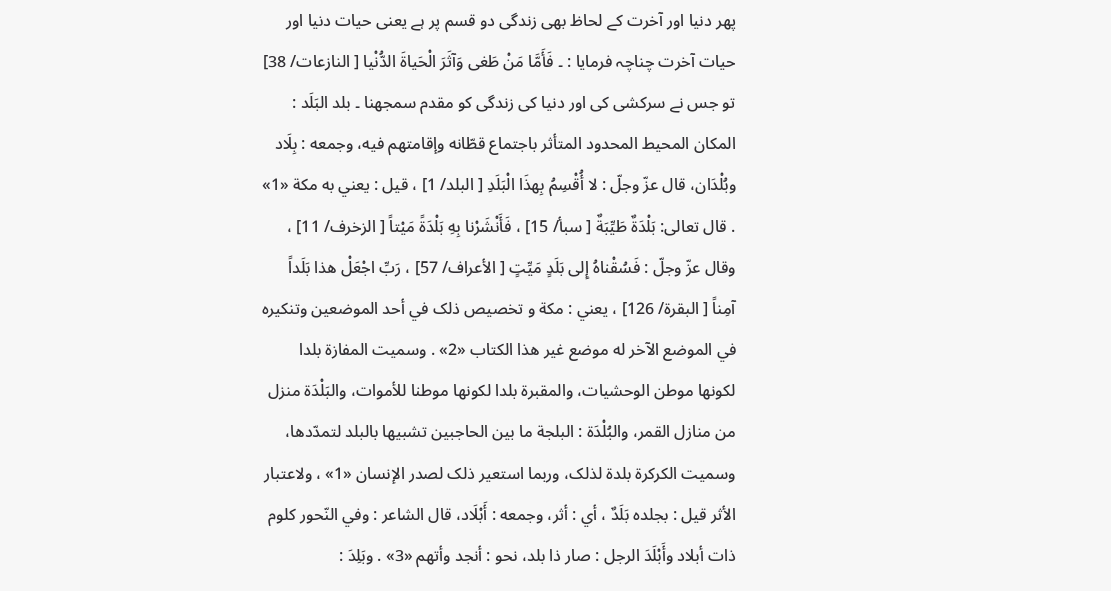پھر دنیا اور آخرت کے لحاظ بھی زندگی دو قسم پر ہے یعنی حیات دنیا اور حیات آخرت چناچہ فرمایا : ۔ فَأَمَّا مَنْ طَغى وَآثَرَ الْحَياةَ الدُّنْيا [ النازعات/ 38] تو جس نے سرکشی کی اور دنیا کی زندگی کو مقدم سمجھنا ۔ بلد البَلَد : المکان المحیط المحدود المتأثر باجتماع قطّانه وإقامتهم فيه، وجمعه : بِلَاد وبُلْدَان، قال عزّ وجلّ : لا أُقْسِمُ بِهذَا الْبَلَدِ [ البلد/ 1] ، قيل : يعني به مكة «1» . قال تعالی: بَلْدَةٌ طَيِّبَةٌ [ سبأ/ 15] ، فَأَنْشَرْنا بِهِ بَلْدَةً مَيْتاً [ الزخرف/ 11] ، وقال عزّ وجلّ : فَسُقْناهُ إِلى بَلَدٍ مَيِّتٍ [ الأعراف/ 57] ، رَبِّ اجْعَلْ هذا بَلَداً آمِناً [ البقرة/ 126] ، يعني : مكة و تخصیص ذلک في أحد الموضعین وتنکيره في الموضع الآخر له موضع غير هذا الکتاب «2» . وسمیت المفازة بلدا لکونها موطن الوحشیات، والمقبرة بلدا لکونها موطنا للأموات، والبَلْدَة منزل من منازل القمر، والبُلْدَة : البلجة ما بين الحاجبین تشبيها بالبلد لتمدّدها، وسمیت الکركرة بلدة لذلک، وربما استعیر ذلک لصدر الإنسان «1» ، ولاعتبار الأثر قيل : بجلده بَلَدٌ ، أي : أثر، وجمعه : أَبْلَاد، قال الشاعر : وفي النّحور کلوم ذات أبلاد وأَبْلَدَ الرجل : صار ذا بلد، نحو : أنجد وأتهم «3» . وبَلِدَ :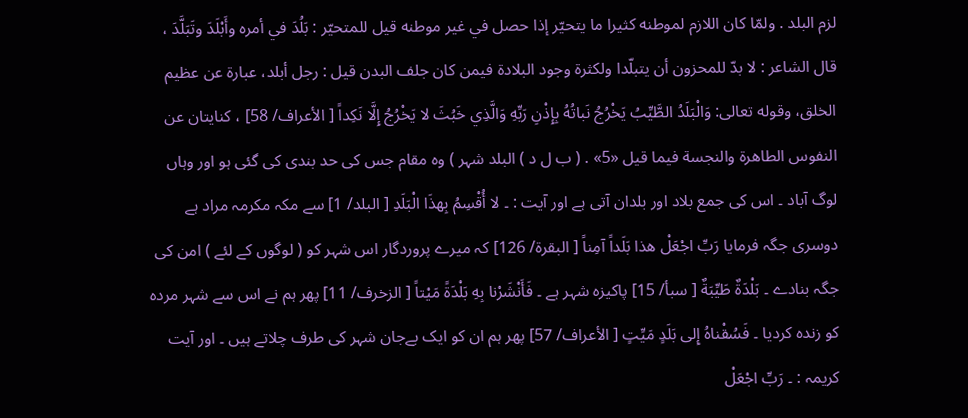لزم البلد . ولمّا کان اللازم لموطنه كثيرا ما يتحيّر إذا حصل في غير موطنه قيل للمتحيّر : بَلُدَ في أمره وأَبْلَدَ وتَبَلَّدَ ، قال الشاعر : لا بدّ للمحزون أن يتبلّدا ولکثرة وجود البلادة فيمن کان جلف البدن قيل : رجل أبلد، عبارة عن عظیم الخلق، وقوله تعالی: وَالْبَلَدُ الطَّيِّبُ يَخْرُجُ نَباتُهُ بِإِذْنِ رَبِّهِ وَالَّذِي خَبُثَ لا يَخْرُجُ إِلَّا نَكِداً [ الأعراف/ 58] ، کنایتان عن النفوس الطاهرة والنجسة فيما قيل «5» . ( ب ل د ) البلد شہر ) وہ مقام جس کی حد بندی کی گئی ہو اور وہاں لوگ آباد ۔ اس کی جمع بلاد اور بلدان آتی ہے اور آیت : ۔ لا أُقْسِمُ بِهذَا الْبَلَدِ [ البلد/ 1] سے مکہ مکرمہ مراد ہے دوسری جگہ فرمایا رَبِّ اجْعَلْ هذا بَلَداً آمِناً [ البقرة/ 126] کہ میرے پروردگار اس شہر کو ( لوگوں کے لئے ) امن کی جگہ بنادے ۔ بَلْدَةٌ طَيِّبَةٌ [ سبأ/ 15] پاکیزہ شہر ہے ۔ فَأَنْشَرْنا بِهِ بَلْدَةً مَيْتاً [ الزخرف/ 11] پھر ہم نے اس سے شہر مردہ کو زندہ کردیا ۔ فَسُقْناهُ إِلى بَلَدٍ مَيِّتٍ [ الأعراف/ 57] پھر ہم ان کو ایک بےجان شہر کی طرف چلاتے ہیں ۔ اور آیت کریمہ : ۔ رَبِّ اجْعَلْ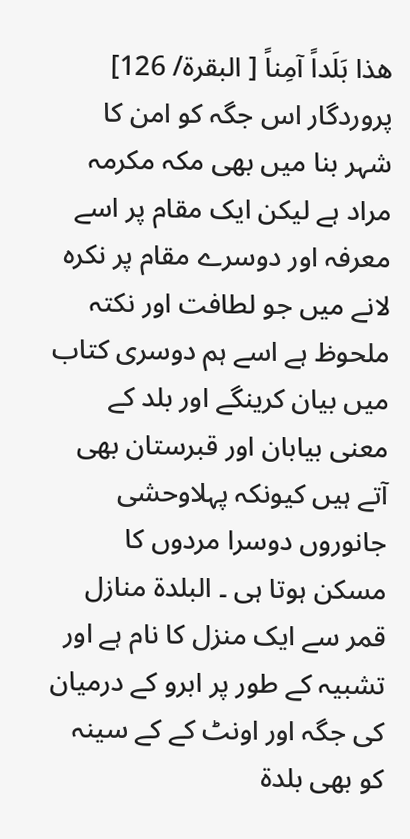هذا بَلَداً آمِناً [ البقرة/ 126] پروردگار اس جگہ کو امن کا شہر بنا میں بھی مکہ مکرمہ مراد ہے لیکن ایک مقام پر اسے معرفہ اور دوسرے مقام پر نکرہ لانے میں جو لطافت اور نکتہ ملحوظ ہے اسے ہم دوسری کتاب میں بیان کرینگے اور بلد کے معنی بیابان اور قبرستان بھی آتے ہیں کیونکہ پہلاوحشی جانوروں دوسرا مردوں کا مسکن ہوتا ہی ۔ البلدۃ منازل قمر سے ایک منزل کا نام ہے اور تشبیہ کے طور پر ابرو کے درمیان کی جگہ اور اونٹ کے کے سینہ کو بھی بلدۃ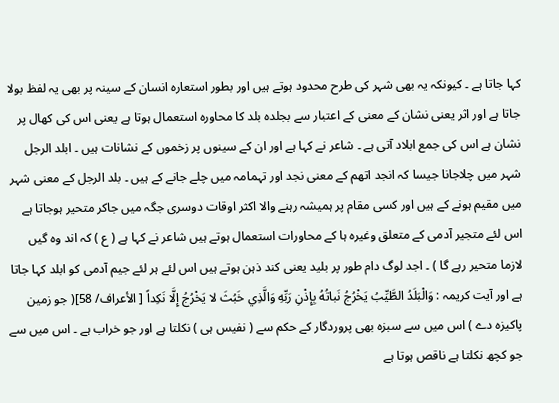کہا جاتا ہے ۔ کیونکہ یہ بھی شہر کی طرح محدود ہوتے ہیں اور بطور استعارہ انسان کے سینہ پر بھی یہ لفظ بولا جاتا ہے اور اثر یعنی نشان کے معنی کے اعتبار سے بجلدہ بلد کا محاورہ استعمال ہوتا ہے یعنی اس کی کھال پر نشان ہے اس کی جمع ابلاد آتی ہے ۔ شاعر نے کہا ہے اور ان کے سینوں پر زخموں کے نشانات ہیں ۔ ابلد الرجل شہر میں چلاجانا جیسا کہ انجد اتھم کے معنی نجد اور تہمامہ میں چلے جانے کے ہیں ۔ بلد الرجل کے معنی شہر میں مقیم ہونے کے ہیں اور کسی مقام پر ہمیشہ رہنے والا اکثر اوقات دوسری جگہ میں جاکر متحیر ہوجاتا ہے اس لئے متجیر آدمی کے متعلق وغیرہ ہا کے محاورات استعمال ہوتے ہیں شاعر نے کہا ہے ( ع ) کہ اند وہ گیں لازما متحیر رہے گا ) ۔ اجد لوگ دام طور پر بلید یعنی کند ذہن ہوتے ہیں اس لئے ہر لئے جیم آدمی کو ابلد کہا جاتا ہے اور آیت کریمہ : وَالْبَلَدُ الطَّيِّبُ يَخْرُجُ نَباتُهُ بِإِذْنِ رَبِّهِ وَالَّذِي خَبُثَ لا يَخْرُجُ إِلَّا نَكِداً [ الأعراف/ 58]( جو زمین پاکیزہ دے ) اس میں سے سبزہ بھی پروردگار کے حکم سے ( نفیس ہی ) نکلتا ہے اور جو خراب ہے ۔ اس میں سے جو کچھ نکلتا ہے ناقص ہوتا ہے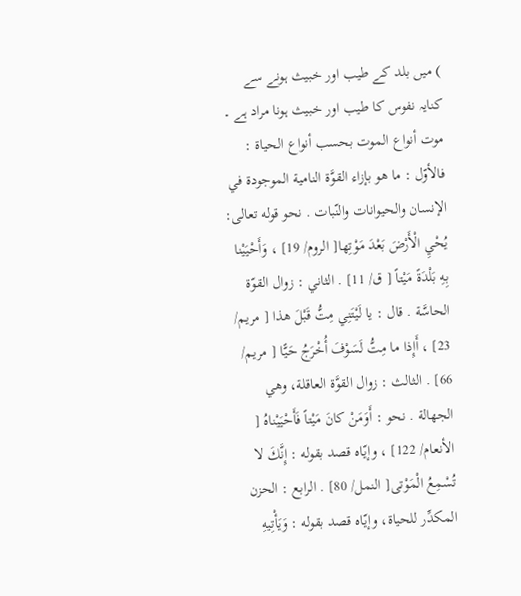) میں بلد کے طیب اور خبیث ہونے سے کنایہ نفوس کا طیب اور خبیث ہونا مراد ہے ۔ موت أنواع الموت بحسب أنواع الحیاة : فالأوّل : ما هو بإزاء القوَّة النامية الموجودة في الإنسان والحیوانات والنّبات . نحو قوله تعالی: يُحْيِ الْأَرْضَ بَعْدَ مَوْتِها[ الروم/ 19] ، وَأَحْيَيْنا بِهِ بَلْدَةً مَيْتاً [ ق/ 11] . الثاني : زوال القوّة الحاسَّة . قال : يا لَيْتَنِي مِتُّ قَبْلَ هذا [ مریم/ 23] ، أَإِذا ما مِتُّ لَسَوْفَ أُخْرَجُ حَيًّا [ مریم/ 66] . الثالث : زوال القوَّة العاقلة، وهي الجهالة . نحو : أَوَمَنْ كانَ مَيْتاً فَأَحْيَيْناهُ [ الأنعام/ 122] ، وإيّاه قصد بقوله : إِنَّكَ لا تُسْمِعُ الْمَوْتى[ النمل/ 80] . الرابع : الحزن المکدِّر للحیاة، وإيّاه قصد بقوله : وَيَأْتِيهِ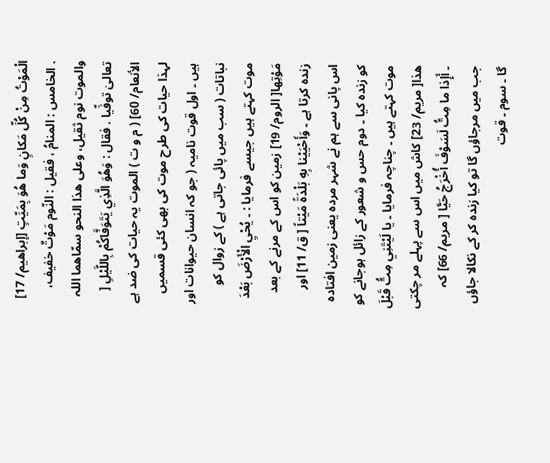الْمَوْتُ مِنْ كُلِّ مَكانٍ وَما هُوَ بِمَيِّتٍ [إبراهيم/ 17] . الخامس : المنامُ ، فقیل : النّوم مَوْتٌ خفیف، والموت نوم ثقیل، وعلی هذا النحو سمّاهما اللہ تعالیٰ توفِّيا . فقال : وَهُوَ الَّذِي يَتَوَفَّاكُمْ بِاللَّيْلِ [ الأنعام/ 60] ( م و ت ) الموت یہ حیات کی ضد ہے لہذا حیات کی طرح موت کی بھی کئی قسمیں ہیں ۔ اول قوت نامیہ ( جو کہ انسان حیوانات اور نباتات ( سب میں پائی جاتی ہے ) کے زوال کو موت کہتے ہیں جیسے فرمایا : ۔ يُحْيِ الْأَرْضَ بَعْدَ مَوْتِها[ الروم/ 19] زمین کو اس کے مرنے کے بعد زندہ کرتا ہے ۔ وَأَحْيَيْنا بِهِ بَلْدَةً مَيْتاً [ ق/ 11] اور اس پانی سے ہم نے شہر مردہ یعنی زمین افتادہ کو زندہ کیا ۔ دوم حس و شعور کے زائل ہوجانے کو موت کہتے ہیں ۔ چناچہ فرمایا ۔ يا لَيْتَنِي مِتُّ قَبْلَ هذا[ مریم/ 23] کاش میں اس سے پہلے مر چکتی ۔ أَإِذا ما مِتُّ لَسَوْفَ أُخْرَجُ حَيًّا [ مریم/ 66] کہ جب میں مرجاؤں گا تو کیا زندہ کر کے نکالا جاؤں گا ۔ سوم ۔ قوت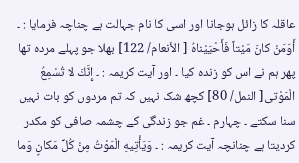عاقلہ کا زائل ہوجانا اور اسی کا نام جہالت ہے چناچہ فرمایا : ۔ أَوَمَنْ كانَ مَيْتاً فَأَحْيَيْناهُ [ الأنعام/ 122] بھلا جو پہلے مردہ تھا پھر ہم نے اس کو زندہ کیا ۔ اور آیت کریمہ : ۔ إِنَّكَ لا تُسْمِعُ الْمَوْتى[ النمل/ 80] کچھ شک نہیں کہ تم مردوں کو بات نہیں سنا سکتے ۔ چہارم ۔ غم جو زندگی کے چشمہ صافی کو مکدر کردیتا ہے چنانچہ آیت کریمہ : ۔ وَيَأْتِيهِ الْمَوْتُ مِنْ كُلِّ مَكانٍ وَما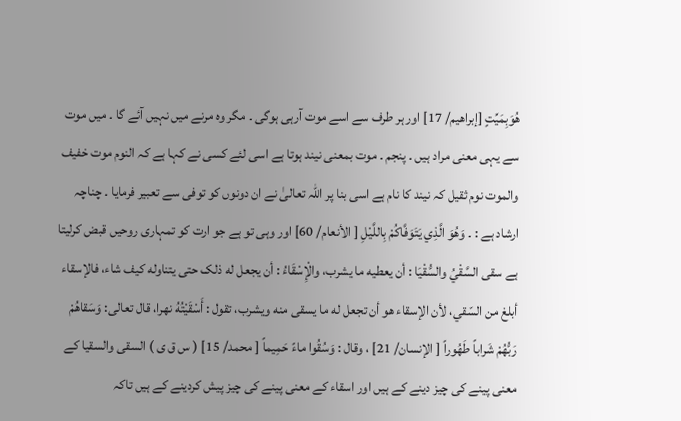هُوَبِمَيِّتٍ [إبراهيم/ 17] اور ہر طرف سے اسے موت آرہی ہوگی ۔ مگر وہ مرنے میں نہیں آئے گا ۔ میں موت سے یہی معنی مراد ہیں ۔ پنجم ۔ موت بمعنی نیند ہوتا ہے اسی لئے کسی نے کہا ہے کہ النوم موت خفیف والموت نوم ثقیل کہ نیند کا نام ہے اسی بنا پر اللہ تعالیٰ نے ان دونوں کو توفی سے تعبیر فرمایا ۔ چناچہ ارشاد ہے : ۔ وَهُوَ الَّذِي يَتَوَفَّاكُمْ بِاللَّيْلِ [ الأنعام/ 60] اور وہی تو ہے جو ارت کو تمہاری روحیں قبض کرلیتا ہے سقی السَّقْيُ والسُّقْيَا : أن يعطيه ما يشرب، والْإِسْقَاءُ : أن يجعل له ذلک حتی يتناوله كيف شاء، فالإسقاء أبلغ من السّقي، لأن الإسقاء هو أن تجعل له ما يسقی منه ويشرب، تقول : أَسْقَيْتُهُ نهرا، قال تعالی: وَسَقاهُمْ رَبُّهُمْ شَراباً طَهُوراً [ الإنسان/ 21] ، وقال : وَسُقُوا ماءً حَمِيماً [ محمد/ 15] ( س ق ی ) السقی والسقیا کے معنی پینے کی چیز دینے کے ہیں اور اسقاء کے معنی پینے کی چیز پیش کردینے کے ہیں تاکہ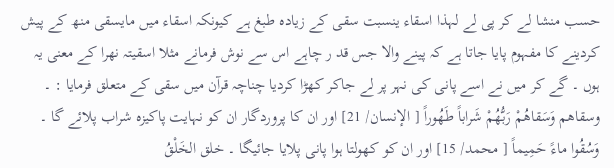حسب منشا لے کر پی لے لہذا اسقاء ینسبت سقی کے زیادہ طبغ ہے کیونکہ اسقاء میں مایسقی منھ کے پیش کردینے کا مفہوم پایا جاتا ہے کہ پینے والا جس قد ر چاہے اس سے نوش فرمانے مثلا اسقیتہ نھرا کے معنی یہ ہوں ۔ گے کر میں نے اسے پانی کی نہر پر لے جاکر کھڑا کردیا چناچہ قرآن میں سقی کے متعلق فرمایا : ۔ وسقاھم وَسَقاهُمْ رَبُّهُمْ شَراباً طَهُوراً [ الإنسان/ 21] اور ان کا پروردگار ان کو نہایت پاکیزہ شراب پلائے گا ۔ وَسُقُوا ماءً حَمِيماً [ محمد/ 15] اور ان کو کھولتا ہوا پانی پلایا جائیگا ۔ خلق الخَلْقُ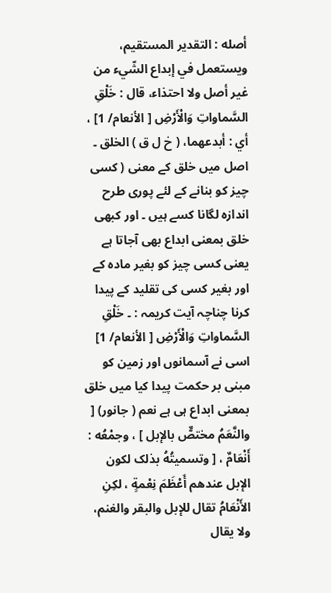أصله : التقدیر المستقیم، ويستعمل في إبداع الشّيء من غير أصل ولا احتذاء، قال : خَلْقِ السَّماواتِ وَالْأَرْضِ [ الأنعام/ 1] ، أي : أبدعهما، ( خ ل ق ) الخلق ۔ اصل میں خلق کے معنی ( کسی چیز کو بنانے کے لئے پوری طرح اندازہ لگانا کسے ہیں ۔ اور کبھی خلق بمعنی ابداع بھی آجاتا ہے یعنی کسی چیز کو بغیر مادہ کے اور بغیر کسی کی تقلید کے پیدا کرنا چناچہ آیت کریمہ : ۔ خَلْقِ السَّماواتِ وَالْأَرْضِ [ الأنعام/ 1] اسی نے آسمانوں اور زمین کو مبنی بر حکمت پیدا کیا میں خلق بمعنی ابداع ہی ہے نعم ( جانور) [ والنَّعَمُ مختصٌّ بالإبل ] ، وجمْعُه : أَنْعَامٌ ، [ وتسمیتُهُ بذلک لکون الإبل عندهم أَعْظَمَ نِعْمةٍ ، لكِنِ الأَنْعَامُ تقال للإبل والبقر والغنم، ولا يقال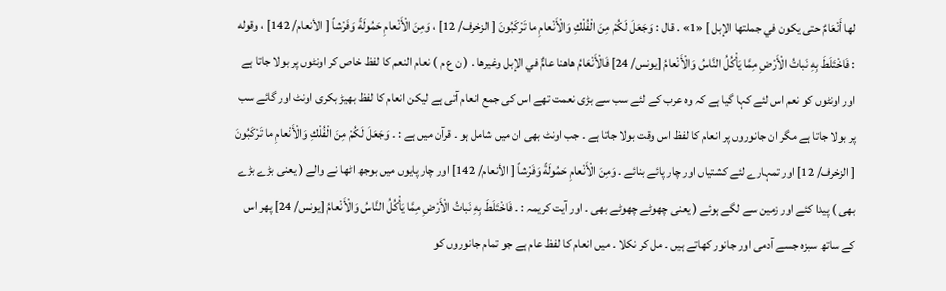لها أَنْعَامٌ حتی يكون في جملتها الإبل ] «1» . قال : وَجَعَلَ لَكُمْ مِنَ الْفُلْكِ وَالْأَنْعامِ ما تَرْكَبُونَ [ الزخرف/ 12] ، وَمِنَ الْأَنْعامِ حَمُولَةً وَفَرْشاً [ الأنعام/ 142] ، وقوله : فَاخْتَلَطَ بِهِ نَباتُ الْأَرْضِ مِمَّا يَأْكُلُ النَّاسُ وَالْأَنْعامُ [يونس/ 24] فَالْأَنْعَامُ هاهنا عامٌّ في الإبل وغیرها . ( ن ع م ) نعام النعم کا لفظ خاص کر اونٹوں پر بولا جاتا ہے اور اونٹوں کو نعم اس لئے کہا گیا ہے کہ وہ عرب کے لئے سب سے بڑی نعمت تھے اس کی جمع انعام آتی ہے لیکن انعام کا لفظ بھیڑ بکری اونٹ اور گائے سب پر بولا جاتا ہے مگر ان جانوروں پر انعام کا لفظ اس وقت بولا جاتا ہے ۔ جب اونٹ بھی ان میں شامل ہو ۔ قرآن میں ہے : ۔ وَجَعَلَ لَكُمْ مِنَ الْفُلْكِ وَالْأَنْعامِ ما تَرْكَبُونَ [ الزخرف/ 12] اور تمہارے لئے کشتیاں اور چار پائے بنائے ۔ وَمِنَ الْأَنْعامِ حَمُولَةً وَفَرْشاً [ الأنعام/ 142] اور چار پایوں میں بوجھ اٹھا نے والے ( یعنی بڑے بڑے بھی ) پیدا کئے اور زمین سے لگے ہوئے ( یعنی چھوٹے چھوٹے بھی ۔ اور آیت کریمہ : ۔ فَاخْتَلَطَ بِهِ نَباتُ الْأَرْضِ مِمَّا يَأْكُلُ النَّاسُ وَالْأَنْعامُ [يونس/ 24] پھر اس کے ساتھ سبزہ جسے آدمی اور جانور کھاتے ہیں ۔ مل کر نکلا ۔ میں انعام کا لفظ عام ہے جو تمام جانوروں کو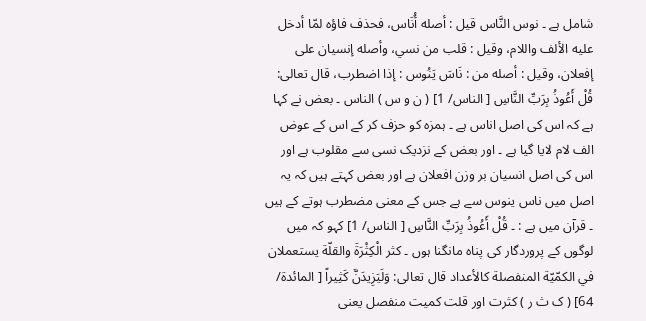شامل ہے ۔ نوس النَّاس قيل : أصله أُنَاس، فحذف فاؤه لمّا أدخل عليه الألف واللام، وقیل : قلب من نسي، وأصله إنسیان علی إفعلان، وقیل : أصله من : نَاسَ يَنُوس : إذا اضطرب، قال تعالی: قُلْ أَعُوذُ بِرَبِّ النَّاسِ [ الناس/ 1] ( ن و س ) الناس ۔ بعض نے کہا ہے کہ اس کی اصل اناس ہے ۔ ہمزہ کو حزف کر کے اس کے عوض الف لام لایا گیا ہے ۔ اور بعض کے نزدیک نسی سے مقلوب ہے اور اس کی اصل انسیان بر وزن افعلان ہے اور بعض کہتے ہیں کہ یہ اصل میں ناس ینوس سے ہے جس کے معنی مضطرب ہوتے کے ہیں ۔ قرآن میں ہے : ۔ قُلْ أَعُوذُ بِرَبِّ النَّاسِ [ الناس/ 1] کہو کہ میں لوگوں کے پروردگار کی پناہ مانگنا ہوں ۔ كثر الْكِثْرَةَ والقلّة يستعملان في الكمّيّة المنفصلة كالأعداد قال تعالی: وَلَيَزِيدَنَّ كَثِيراً [ المائدة/ 64] ( ک ث ر ) کثرت اور قلت کمیت منفصل یعنی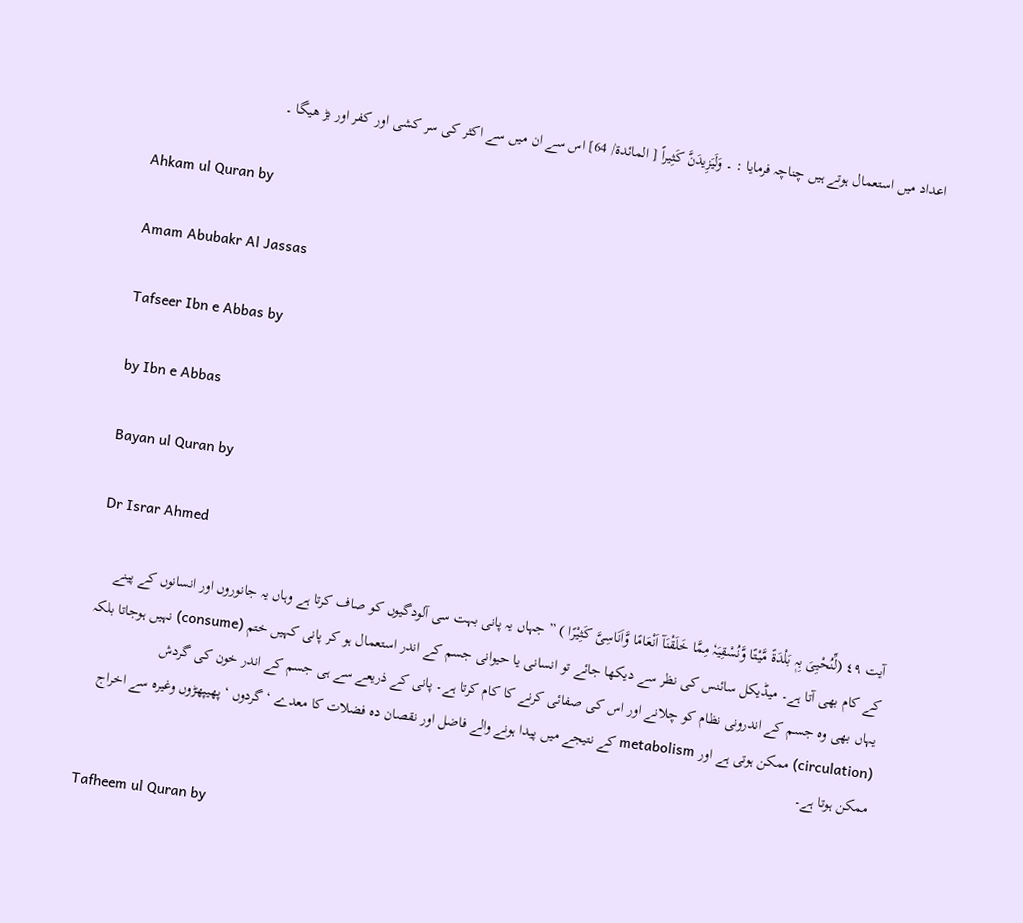اعداد میں استعمال ہوتے ہیں چناچہ فرمایا : ۔ وَلَيَزِيدَنَّ كَثِيراً [ المائدة/ 64] اس سے ان میں سے اکثر کی سر کشی اور کفر اور بڑ ھیگا ۔

Ahkam ul Quran by

Amam Abubakr Al Jassas

Tafseer Ibn e Abbas by

by Ibn e Abbas

Bayan ul Quran by

Dr Israr Ahmed

آیت ٤٩ (لِّنُحْیِیَ بِہٖ بَلْدَۃً مَّیْتًا وَّنُسْقِیَہٗ مِمَّا خَلَقْنَآ اَنْعَامًا وَّاَنَاسِیَّ کَثِیْرًا ) ” جہاں یہ پانی بہت سی آلودگیوں کو صاف کرتا ہے وہاں یہ جانوروں اور انسانوں کے پینے کے کام بھی آتا ہے۔ میڈیکل سائنس کی نظر سے دیکھا جائے تو انسانی یا حیوانی جسم کے اندر استعمال ہو کر پانی کہیں ختم (consume) نہیں ہوجاتا بلکہ یہاں بھی وہ جسم کے اندرونی نظام کو چلانے اور اس کی صفائی کرنے کا کام کرتا ہے۔ پانی کے ذریعے سے ہی جسم کے اندر خون کی گردش (circulation) ممکن ہوتی ہے اور metabolism کے نتیجے میں پیدا ہونے والے فاضل اور نقصان دہ فضلات کا معدے ‘ گردوں ‘ پھیپھڑوں وغیرہ سے اخراج ممکن ہوتا ہے۔

Tafheem ul Quran by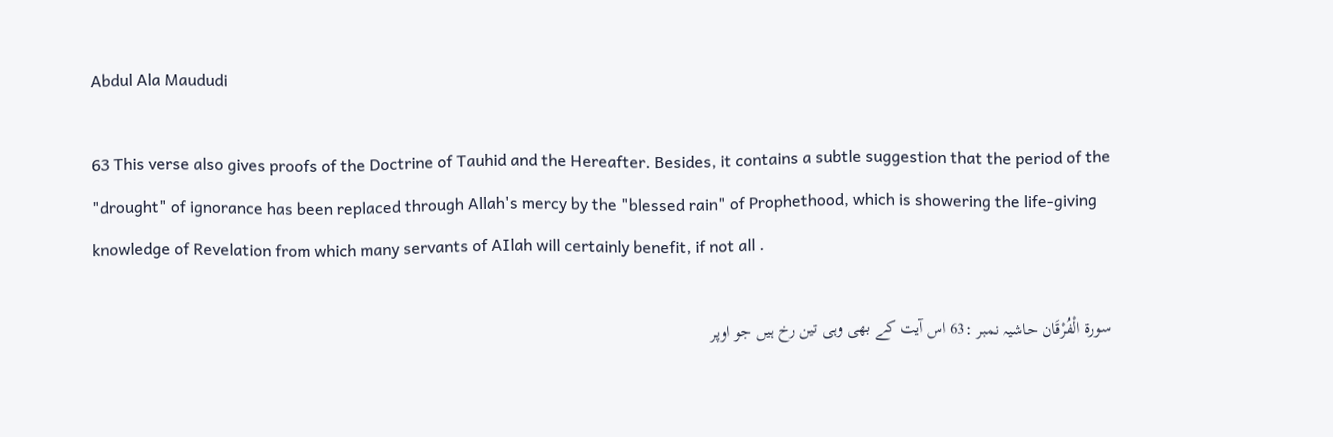Abdul Ala Maududi

63 This verse also gives proofs of the Doctrine of Tauhid and the Hereafter. Besides, it contains a subtle suggestion that the period of the "drought" of ignorance has been replaced through Allah's mercy by the "blessed rain" of Prophethood, which is showering the life-giving knowledge of Revelation from which many servants of AIlah will certainly benefit, if not all .

سورة الْفُرْقَان حاشیہ نمبر :63 اس آیت کے بھی وہی تین رخ ہیں جو اوپر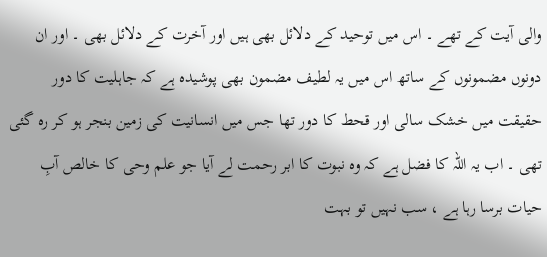والی آیت کے تھے ۔ اس میں توحید کے دلائل بھی ہیں اور آخرت کے دلائل بھی ۔ اور ان دونوں مضمونوں کے ساتھ اس میں یہ لطیف مضمون بھی پوشیدہ ہے کہ جاہلیت کا دور حقیقت میں خشک سالی اور قحط کا دور تھا جس میں انسانیت کی زمین بنجر ہو کر رہ گئی تھی ۔ اب یہ اللہ کا فضل ہے کہ وہ نبوت کا ابر رحمت لے آیا جو علم وحی کا خالص آبِ حیات برسا رہا ہے ، سب نہیں تو بہت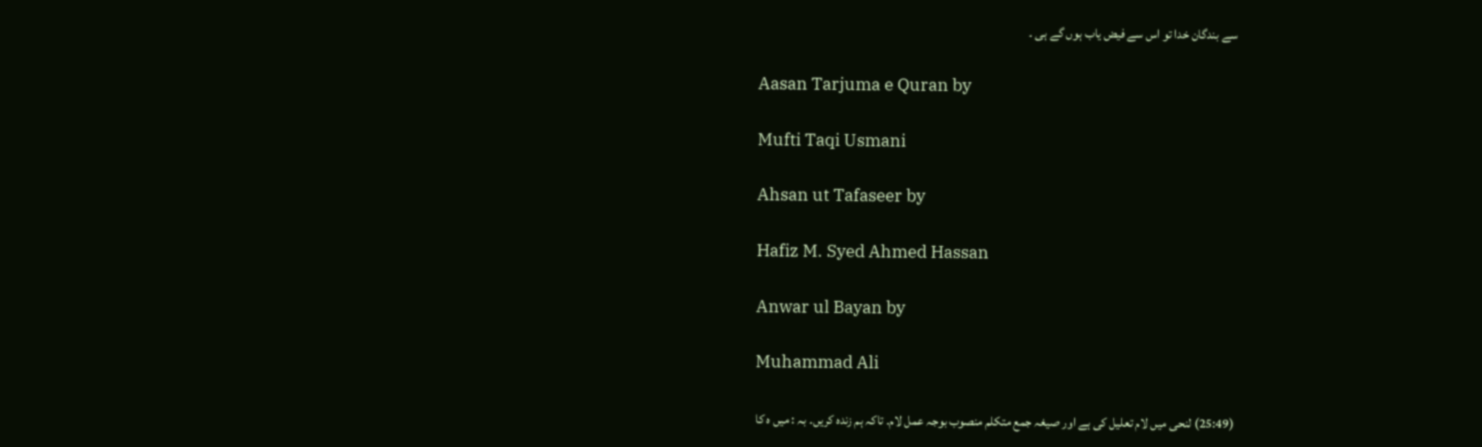سے بندگان خدا تو اس سے فیض یاب ہوں گے ہی ۔

Aasan Tarjuma e Quran by

Mufti Taqi Usmani

Ahsan ut Tafaseer by

Hafiz M. Syed Ahmed Hassan

Anwar ul Bayan by

Muhammad Ali

(25:49) لنحی میں لام تعلیل کی ہے اور صیغہ جمع متکلم منصوب بوجہ عمل لام۔ تاکہ ہم زندہ کریں۔ بہ : میں ہ کا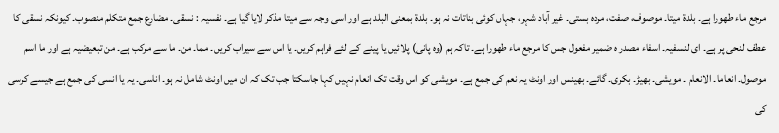مرجع ماء طھورا ہے۔ بلدۃ میتا۔ موصوف، صفت، مردہ بستی۔ غیر آباد شہر، جہاں کوئی بناتات نہ ہو۔ بلدۃ بمعنی البلد ہے اور اسی وجہ سے میتا مذکر لایا گیا ہے۔ نفسیہ : نسقی۔ مضارع جمع متکلم منصوب۔ کیونکہ نسقی کا عطف لنحی پر ہے۔ ای لنسفیہ۔ اسفاء مصدر ہ ضمیر مفعول جس کا مرجع ماء طھورا ہے۔ تاکہ ہم (وہ پانی) پلائیں یا پینے کے لئے فراہم کریں۔ یا اس سے سیراب کریں۔ مما۔ من۔ ما سے مرکب ہے۔ من تبعیضیہ ہے اور ما اسم موصول۔ انعاما۔ الانعام ۔ مویشی۔ بھیڑ۔ بکری۔ گائے۔ بھینس اور اونٹ یہ نعم کی جمع ہے۔ مویشی کو اس وقت تک انعام نہیں کہا جاسکتا جب تک کہ ان میں اونٹ شامل نہ ہو۔ اناسی۔ یہ یا انسی کی جمع ہے جیسے کرسی کی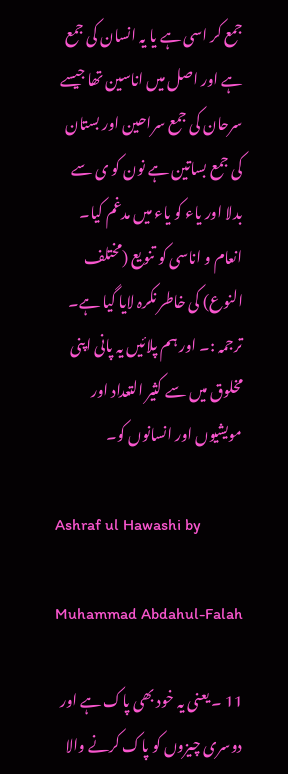جمع کر اسی ہے یا یہ انسان کی جمع ہے اور اصل میں اناسین تھا جیسے سرحان کی جمع سراحین اور بستان کی جمع بساتین ہے نون کو ی سے بدلا اور یاء کو یاء میں مدغم کیا۔ انعام و اناسی کو تنویع (مختلف النوع) کی خاطر نکرہ لایا گیا ہے۔ ترجمہ :۔ اور ہم پلائیں یہ پانی اپنی مخلوق میں سے کثیر التعداد اور مویشیوں اور انسانوں کو۔

Ashraf ul Hawashi by

Muhammad Abdahul-Falah

11 ۔ یعنی یہ خود بھی پاک ہے اور دوسری چیزوں کو پاک کرنے والا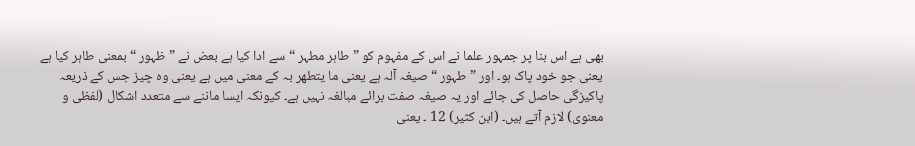بھی ہے اس بنا پر جمہور علما نے اس کے مفہوم کو ” طاہر مطہر “ سے ادا کیا ہے بعض نے ” ظہور “ بمعنی طاہر کیا ہے یعنی جو خود پاک ہو۔ اور ” طہور “ صیغہ آلہ ہے یعنی ما یتطھر بہ کے معنی میں ہے یعنی وہ چیز جس کے ذریعہ پاکیزگی حاصل کی جائے اور یہ صیغہ صفت برائے مبالغہ نہیں ہے۔ کیونکہ ایسا ماننے سے متعدد اشکال (لفظی و معنوی) لازم آتے ہیں۔ (ابن کثیر) 12 ۔ یعنی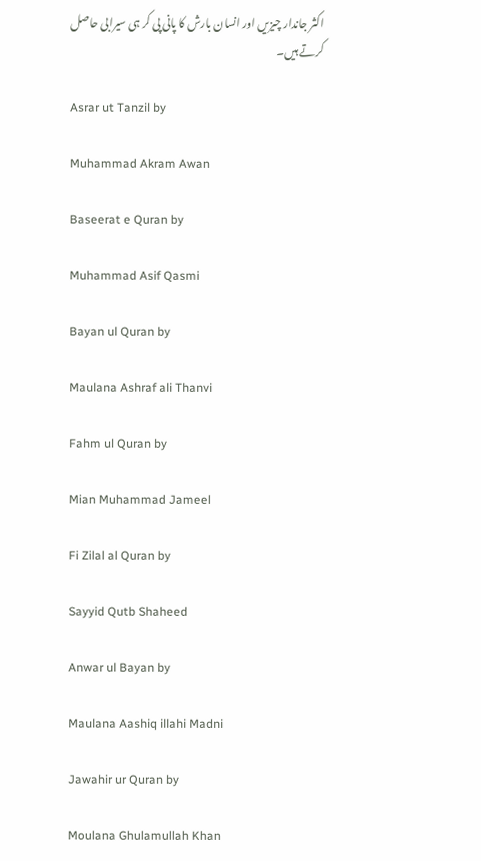اکثر جاندار چیزیں اور انسان بارش کا پانی پی کر ہی سیرابی حاصل کرتے ہیں۔

Asrar ut Tanzil by

Muhammad Akram Awan

Baseerat e Quran by

Muhammad Asif Qasmi

Bayan ul Quran by

Maulana Ashraf ali Thanvi

Fahm ul Quran by

Mian Muhammad Jameel

Fi Zilal al Quran by

Sayyid Qutb Shaheed

Anwar ul Bayan by

Maulana Aashiq illahi Madni

Jawahir ur Quran by

Moulana Ghulamullah Khan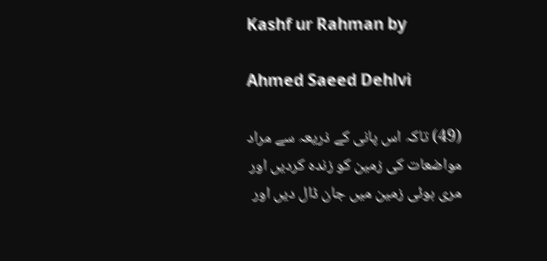Kashf ur Rahman by

Ahmed Saeed Dehlvi

(49) تاکہ اس پانی کے ذریعہ سے مراد مواضعات کی زمین کو زندہ کردیں اور مری ہوئی زمین میں جان ڈال دیں اور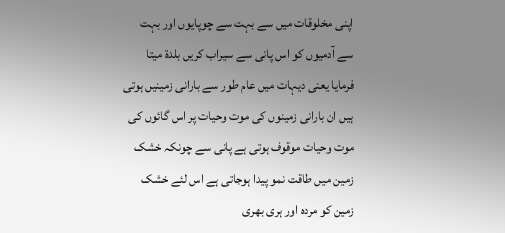اپنی مخلوقات میں سے بہت سے چوپایوں اور بہت سے آدمیوں کو اس پانی سے سیراب کریں بلدۃ میتا فرمایا یعنی دیہات میں عام طور سے بارانی زمینیں ہوتی ہیں ان بارانی زمینوں کی موت وحیات پر اس گائوں کی موت وحیات موقوف ہوتی ہے پانی سے چونکہ خشک زمین میں طاقت نمو پیدا ہوجاتی ہے اس لئے خشک زمین کو مردہ اور ہری بھری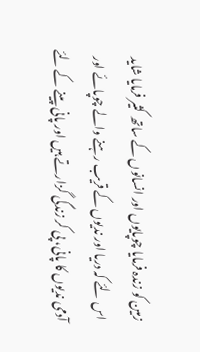زمین کو زندہ فرمایا چوپایوں اور انسانوں کے ساتھ کثیر فرمایا شاید اس لئے کہ دریا اور ندیوں کے قریب رہنے والے چوپائے اور آدمی ندیوں کا پانی، پی کر زندگی گزارتے ہیں اور پانی پینے کے لئے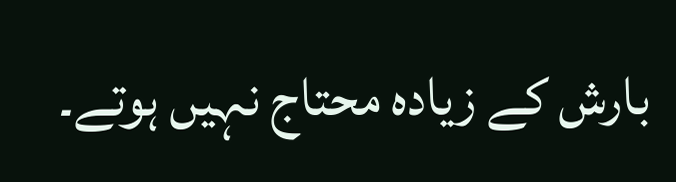بارش کے زیادہ محتاج نہیں ہوتے۔